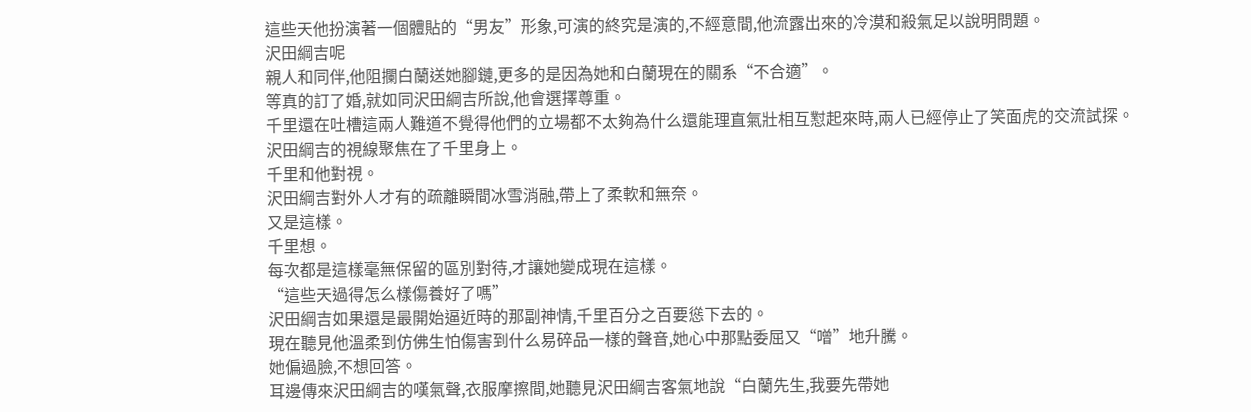這些天他扮演著一個體貼的“男友”形象,可演的終究是演的,不經意間,他流露出來的冷漠和殺氣足以說明問題。
沢田綱吉呢
親人和同伴,他阻攔白蘭送她腳鏈,更多的是因為她和白蘭現在的關系“不合適”。
等真的訂了婚,就如同沢田綱吉所說,他會選擇尊重。
千里還在吐槽這兩人難道不覺得他們的立場都不太夠為什么還能理直氣壯相互懟起來時,兩人已經停止了笑面虎的交流試探。
沢田綱吉的視線聚焦在了千里身上。
千里和他對視。
沢田綱吉對外人才有的疏離瞬間冰雪消融,帶上了柔軟和無奈。
又是這樣。
千里想。
每次都是這樣毫無保留的區別對待,才讓她變成現在這樣。
“這些天過得怎么樣傷養好了嗎”
沢田綱吉如果還是最開始逼近時的那副神情,千里百分之百要慫下去的。
現在聽見他溫柔到仿佛生怕傷害到什么易碎品一樣的聲音,她心中那點委屈又“噌”地升騰。
她偏過臉,不想回答。
耳邊傳來沢田綱吉的嘆氣聲,衣服摩擦間,她聽見沢田綱吉客氣地說“白蘭先生,我要先帶她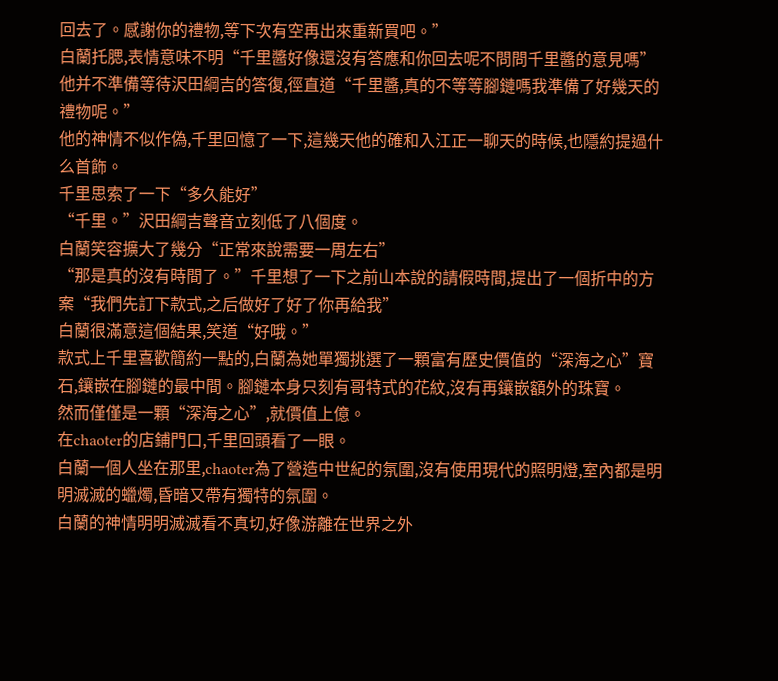回去了。感謝你的禮物,等下次有空再出來重新買吧。”
白蘭托腮,表情意味不明“千里醬好像還沒有答應和你回去呢不問問千里醬的意見嗎”
他并不準備等待沢田綱吉的答復,徑直道“千里醬,真的不等等腳鏈嗎我準備了好幾天的禮物呢。”
他的神情不似作偽,千里回憶了一下,這幾天他的確和入江正一聊天的時候,也隱約提過什么首飾。
千里思索了一下“多久能好”
“千里。”沢田綱吉聲音立刻低了八個度。
白蘭笑容擴大了幾分“正常來說需要一周左右”
“那是真的沒有時間了。”千里想了一下之前山本說的請假時間,提出了一個折中的方案“我們先訂下款式,之后做好了好了你再給我”
白蘭很滿意這個結果,笑道“好哦。”
款式上千里喜歡簡約一點的,白蘭為她單獨挑選了一顆富有歷史價值的“深海之心”寶石,鑲嵌在腳鏈的最中間。腳鏈本身只刻有哥特式的花紋,沒有再鑲嵌額外的珠寶。
然而僅僅是一顆“深海之心”,就價值上億。
在chaoter的店鋪門口,千里回頭看了一眼。
白蘭一個人坐在那里,chaoter為了營造中世紀的氛圍,沒有使用現代的照明燈,室內都是明明滅滅的蠟燭,昏暗又帶有獨特的氛圍。
白蘭的神情明明滅滅看不真切,好像游離在世界之外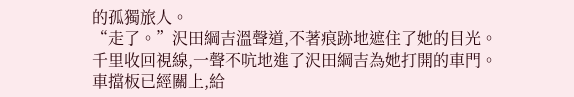的孤獨旅人。
“走了。”沢田綱吉溫聲道,不著痕跡地遮住了她的目光。
千里收回視線,一聲不吭地進了沢田綱吉為她打開的車門。
車擋板已經關上,給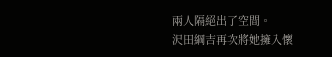兩人隔絕出了空間。
沢田綱吉再次將她擁入懷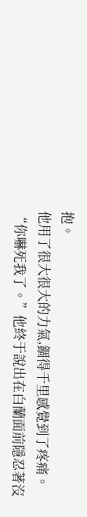抱。
他用了很大很大的力氣,錮得千里感覺到了疼痛。
“你嚇死我了。”他終于說出在白蘭面前隱忍著沒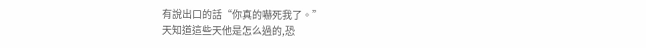有說出口的話“你真的嚇死我了。”
天知道這些天他是怎么過的,恐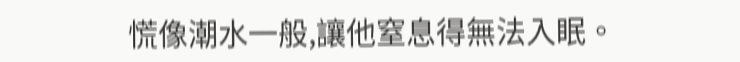慌像潮水一般,讓他窒息得無法入眠。